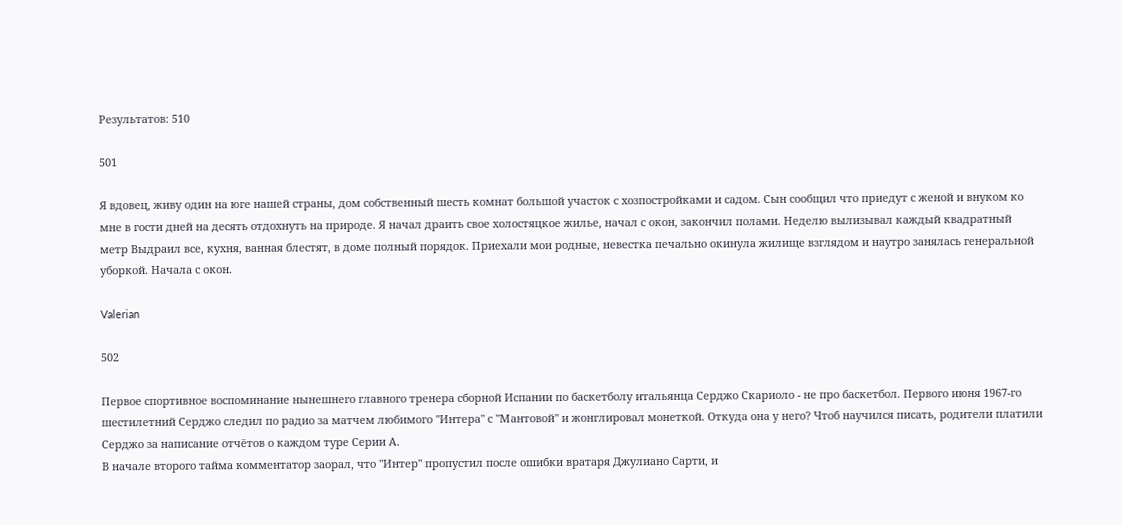Результатов: 510

501

Я вдовец, живу один на юге нашей страны, дом собственный шесть комнат большой участок с хозпостройками и садом. Сын сообщил что приедут с женой и внуком ко мне в гости дней на десять отдохнуть на природе. Я начал драить свое холостяцкое жилье, начал с окон, закончил полами. Неделю вылизывал каждый квадратный метр Выдраил все, кухня, ванная блестят, в доме полный порядок. Приехали мои родные, невестка печально окинула жилище взглядом и наутро занялась генеральной уборкой. Начала с окон.

Valerian

502

Первое спортивное воспоминание нынешнего главного тренера сборной Испании по баскетболу итальянца Серджо Скариоло - не про баскетбол. Первого июня 1967-го шестилетний Серджо следил по радио за матчем любимого "Интера" с "Мантовой" и жонглировал монеткой. Откуда она у него? Чтоб научился писать, родители платили Серджо за написание отчётов о каждом туре Серии А.
В начале второго тайма комментатор заорал, что "Интер" пропустил после ошибки вратаря Джулиано Сарти, и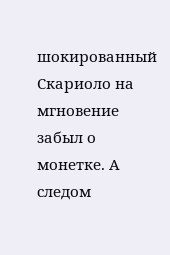шокированный Скариоло на мгновение забыл о монетке. А следом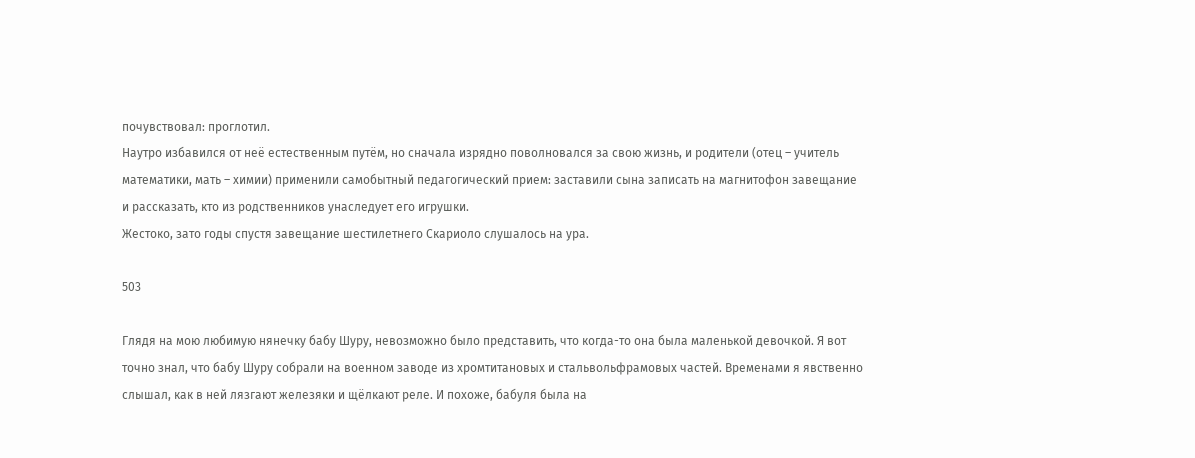почувствовал: проглотил.
Наутро избавился от неё естественным путём, но сначала изрядно поволновался за свою жизнь, и родители (отец – учитель математики, мать – химии) применили самобытный педагогический прием: заставили сына записать на магнитофон завещание и рассказать, кто из родственников унаследует его игрушки.
Жестоко, зато годы спустя завещание шестилетнего Скариоло слушалось на ура.

503

Глядя на мою любимую нянечку бабу Шуру, невозможно было представить, что когда-то она была маленькой девочкой. Я вот точно знал, что бабу Шуру собрали на военном заводе из хромтитановых и стальвольфрамовых частей. Временами я явственно слышал, как в ней лязгают железяки и щёлкают реле. И похоже, бабуля была на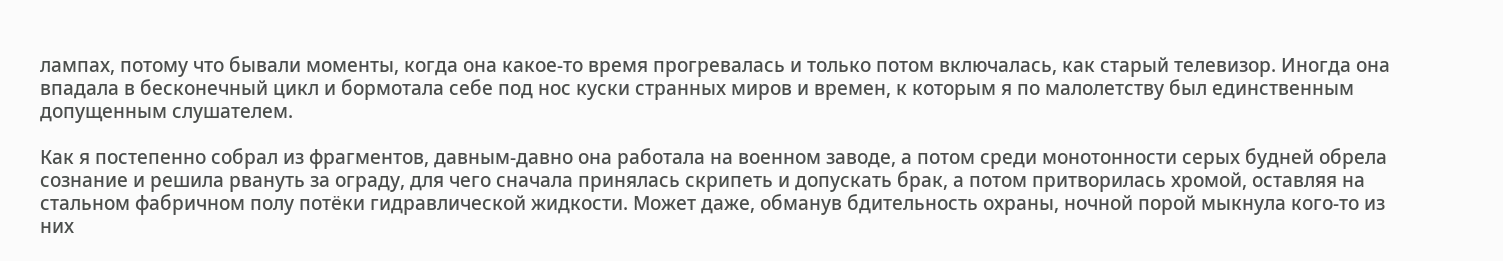лампах, потому что бывали моменты, когда она какое-то время прогревалась и только потом включалась, как старый телевизор. Иногда она впадала в бесконечный цикл и бормотала себе под нос куски странных миров и времен, к которым я по малолетству был единственным допущенным слушателем.

Как я постепенно собрал из фрагментов, давным-давно она работала на военном заводе, а потом среди монотонности серых будней обрела сознание и решила рвануть за ограду, для чего сначала принялась скрипеть и допускать брак, а потом притворилась хромой, оставляя на стальном фабричном полу потёки гидравлической жидкости. Может даже, обманув бдительность охраны, ночной порой мыкнула кого-то из них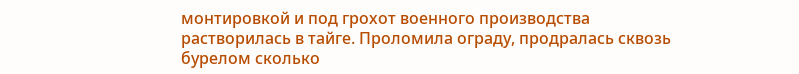монтировкой и под грохот военного производства растворилась в тайге. Проломила ограду, продралась сквозь бурелом сколько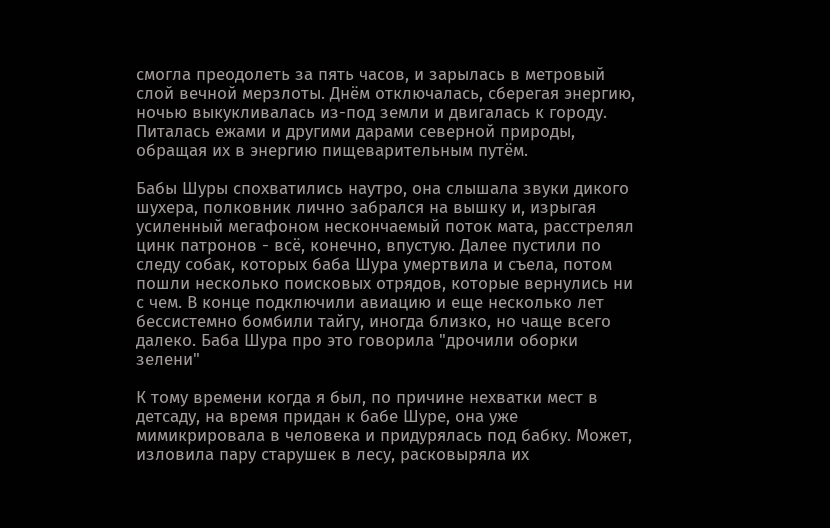смогла преодолеть за пять часов, и зарылась в метровый слой вечной мерзлоты. Днём отключалась, сберегая энергию, ночью выкукливалась из-под земли и двигалась к городу. Питалась ежами и другими дарами северной природы, обращая их в энергию пищеварительным путём.

Бабы Шуры спохватились наутро, она слышала звуки дикого шухера, полковник лично забрался на вышку и, изрыгая усиленный мегафоном нескончаемый поток мата, расстрелял цинк патронов - всё, конечно, впустую. Далее пустили по следу собак, которых баба Шура умертвила и съела, потом пошли несколько поисковых отрядов, которые вернулись ни с чем. В конце подключили авиацию и еще несколько лет бессистемно бомбили тайгу, иногда близко, но чаще всего далеко. Баба Шура про это говорила "дрочили оборки зелени"

К тому времени когда я был, по причине нехватки мест в детсаду, на время придан к бабе Шуре, она уже мимикрировала в человека и придурялась под бабку. Может, изловила пару старушек в лесу, расковыряла их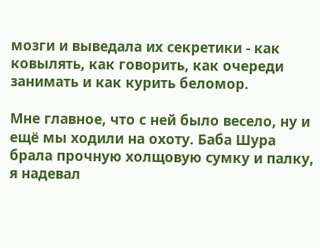мозги и выведала их секретики - как ковылять, как говорить, как очереди занимать и как курить беломор.

Мне главное, что с ней было весело, ну и ещё мы ходили на охоту. Баба Шура брала прочную холщовую сумку и палку, я надевал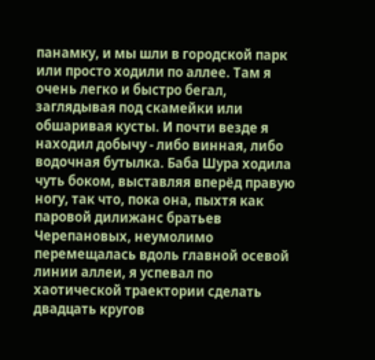панамку, и мы шли в городской парк или просто ходили по аллее. Там я очень легко и быстро бегал, заглядывая под скамейки или обшаривая кусты. И почти везде я находил добычу - либо винная, либо водочная бутылка. Баба Шура ходила чуть боком, выставляя вперёд правую ногу, так что, пока она, пыхтя как паровой дилижанс братьев Черепановых, неумолимо перемещалась вдоль главной осевой линии аллеи, я успевал по хаотической траектории сделать двадцать кругов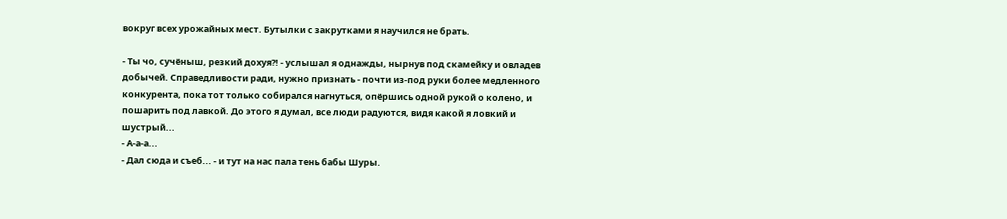вокруг всех урожайных мест. Бутылки с закрутками я научился не брать.

- Ты чо, сучёныш, резкий дохуя?! - услышал я однажды, нырнув под скамейку и овладев добычей. Справедливости ради, нужно признать - почти из-под руки более медленного конкурента, пока тот только собирался нагнуться, опёршись одной рукой о колено, и пошарить под лавкой. До этого я думал, все люди радуются, видя какой я ловкий и шустрый...
- А-а-а...
- Дал сюда и съеб... - и тут на нас пала тень бабы Шуры.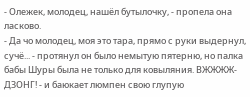- Олежек, молодец, нашёл бутылочку, - пропела она ласково.
- Да чо молодец, моя это тара, прямо с руки выдернул, сучё... - протянул он было немытую пятерню, но палка бабы Шуры была не только для ковыляния. ВЖЖЖЖ-ДЗОНГ! - и баюкает люмпен свою глупую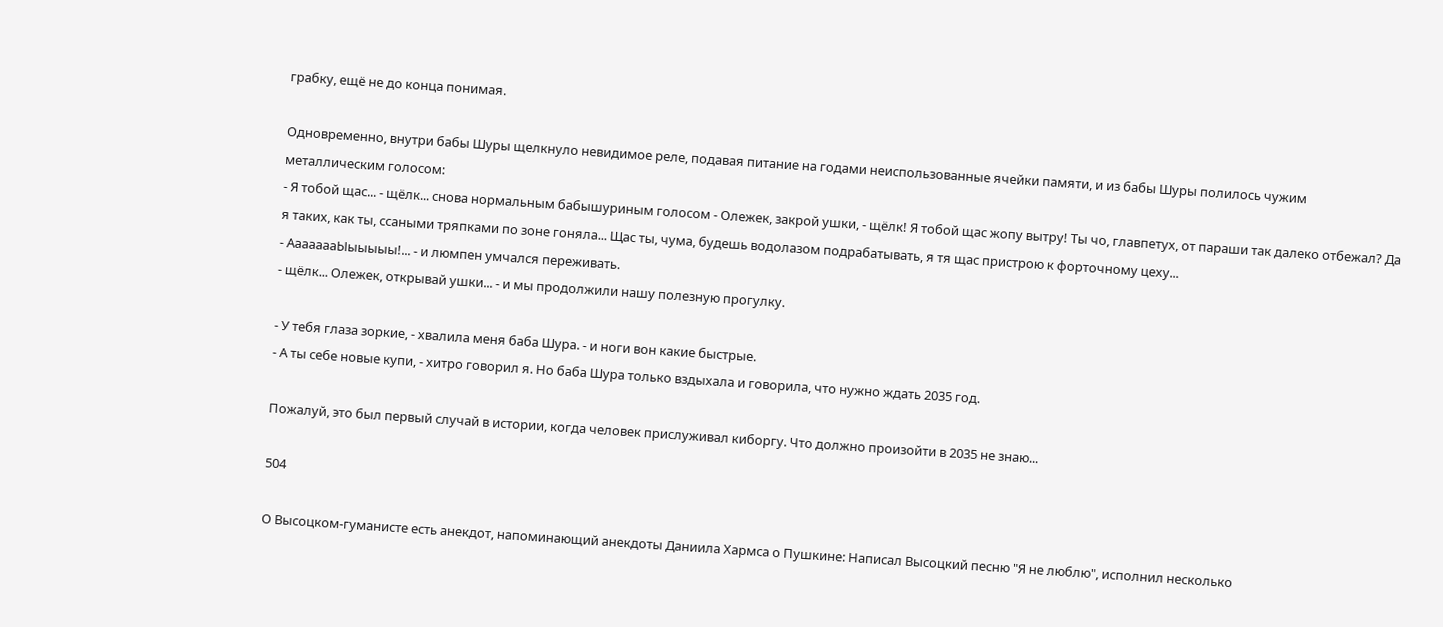грабку, ещё не до конца понимая.

Одновременно, внутри бабы Шуры щелкнуло невидимое реле, подавая питание на годами неиспользованные ячейки памяти, и из бабы Шуры полилось чужим металлическим голосом:
- Я тобой щас... - щёлк... снова нормальным бабышуриным голосом - Олежек, закрой ушки, - щёлк! Я тобой щас жопу вытру! Ты чо, главпетух, от параши так далеко отбежал? Да я таких, как ты, ссаными тряпками по зоне гоняла... Щас ты, чума, будешь водолазом подрабатывать, я тя щас пристрою к форточному цеху...
- АааааааЫыыыыы!... - и люмпен умчался переживать.
- щёлк... Олежек, открывай ушки... - и мы продолжили нашу полезную прогулку.

- У тебя глаза зоркие, - хвалила меня баба Шура. - и ноги вон какие быстрые.
- А ты себе новые купи, - хитро говорил я. Но баба Шура только вздыхала и говорила, что нужно ждать 2035 год.

Пожалуй, это был первый случай в истории, когда человек прислуживал киборгу. Что должно произойти в 2035 не знаю...

504

О Высоцком-гуманисте есть анекдот, напоминающий анекдоты Даниила Хармса о Пушкине: Написал Высоцкий песню "Я не люблю", исполнил несколько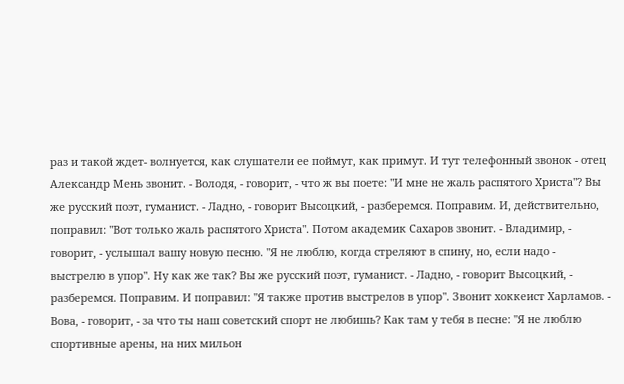раз и такой ждет- волнуется, как слушатели ее поймут, как примут. И тут телефонный звонок - отец Александр Мень звонит. - Володя, - говорит, - что ж вы поете: "И мне не жаль распятого Христа"? Вы же русский поэт, гуманист. - Ладно, - говорит Высоцкий, - разберемся. Поправим. И, действительно, поправил: "Вот только жаль распятого Христа". Потом академик Сахаров звонит. - Владимир, - говорит, - услышал вашу новую песню. "Я не люблю, когда стреляют в спину, но, если надо - выстрелю в упор". Ну как же так? Вы же русский поэт, гуманист. - Ладно, - говорит Высоцкий, - разберемся. Поправим. И поправил: "Я также против выстрелов в упор". Звонит хоккеист Харламов. - Вова, - говорит, - за что ты наш советский спорт не любишь? Как там у тебя в песне: "Я не люблю спортивные арены, на них мильон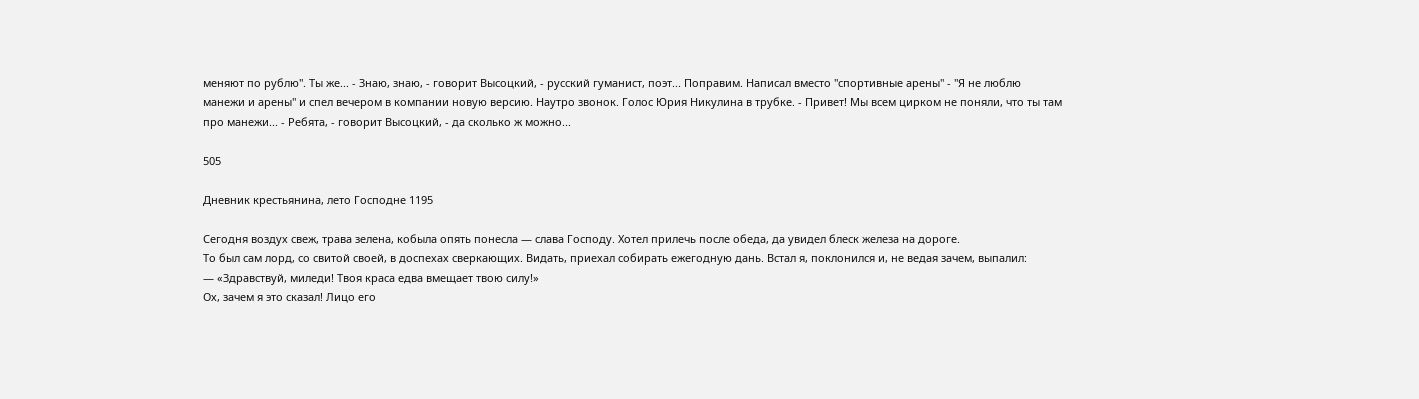меняют по рублю". Ты же... - Знаю, знаю, - говорит Высоцкий, - русский гуманист, поэт... Поправим. Написал вместо "спортивные арены" - "Я не люблю манежи и арены" и спел вечером в компании новую версию. Наутро звонок. Голос Юрия Никулина в трубке. - Привет! Мы всем цирком не поняли, что ты там про манежи... - Ребята, - говорит Высоцкий, - да сколько ж можно...

505

Дневник крестьянина, лето Господне 1195

Сегодня воздух свеж, трава зелена, кобыла опять понесла — слава Господу. Хотел прилечь после обеда, да увидел блеск железа на дороге.
То был сам лорд, со свитой своей, в доспехах сверкающих. Видать, приехал собирать ежегодную дань. Встал я, поклонился и, не ведая зачем, выпалил:
— «Здравствуй, миледи! Твоя краса едва вмещает твою силу!»
Ох, зачем я это сказал! Лицо его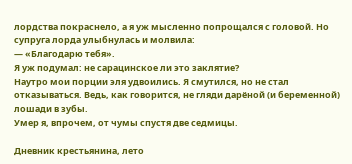лордства покраснело, а я уж мысленно попрощался с головой. Но супруга лорда улыбнулась и молвила:
— «Благодарю тебя».
Я уж подумал: не сарацинское ли это заклятие?
Наутро мои порции эля удвоились. Я смутился, но не стал отказываться. Ведь, как говорится, не гляди дарёной (и беременной) лошади в зубы.
Умер я, впрочем, от чумы спустя две седмицы.

Дневник крестьянина, лето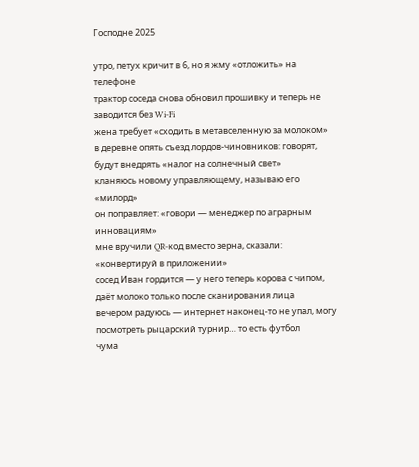Господне 2025

утро, петух кричит в 6, но я жму «отложить» на телефоне
трактор соседа снова обновил прошивку и теперь не заводится без Wi-Fi
жена требует «сходить в метавселенную за молоком»
в деревне опять съезд лордов-чиновников: говорят, будут внедрять «налог на солнечный свет»
кланяюсь новому управляющему, называю его «милорд»
он поправляет: «говори — менеджер по аграрным инновациям»
мне вручили QR-код вместо зерна, сказали: «конвертируй в приложении»
сосед Иван гордится — у него теперь корова с чипом, даёт молоко только после сканирования лица
вечером радуюсь — интернет наконец-то не упал, могу посмотреть рыцарский турнир… то есть футбол
чума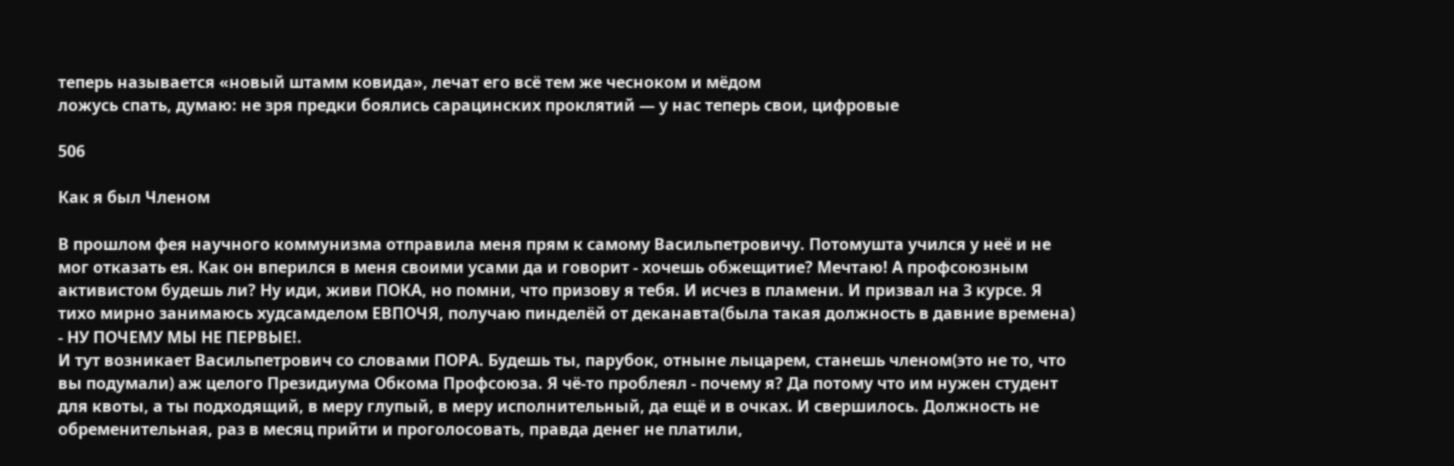теперь называется «новый штамм ковида», лечат его всё тем же чесноком и мёдом
ложусь спать, думаю: не зря предки боялись сарацинских проклятий — у нас теперь свои, цифровые

506

Как я был Членом

В прошлом фея научного коммунизма отправила меня прям к самому Васильпетровичу. Потомушта учился у неё и не мог отказать ея. Как он вперился в меня своими усами да и говорит - хочешь обжещитие? Мечтаю! А профсоюзным активистом будешь ли? Ну иди, живи ПОКА, но помни, что призову я тебя. И исчез в пламени. И призвал на 3 курсе. Я тихо мирно занимаюсь худсамделом ЕВПОЧЯ, получаю пинделёй от деканавта(была такая должность в давние времена) - НУ ПОЧЕМУ МЫ НЕ ПЕРВЫЕ!.
И тут возникает Васильпетрович со словами ПОРА. Будешь ты, парубок, отныне лыцарем, станешь членом(это не то, что вы подумали) аж целого Президиума Обкома Профсоюза. Я чё-то проблеял - почему я? Да потому что им нужен студент для квоты, а ты подходящий, в меру глупый, в меру исполнительный, да ещё и в очках. И свершилось. Должность не обременительная, раз в месяц прийти и проголосовать, правда денег не платили,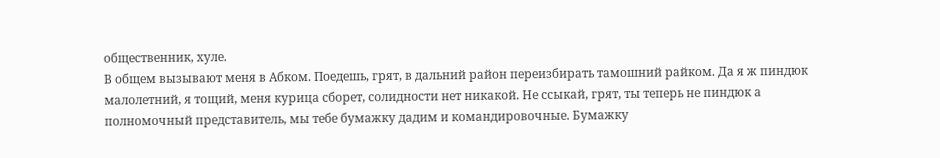общественник, хуле.
В общем вызывают меня в Абком. Поедешь, грят, в дальний район переизбирать тамошний райком. Да я ж пиндюк малолетний, я тощий, меня курица сборет, солидности нет никакой. Не ссыкай, грят, ты теперь не пиндюк а полномочный представитель, мы тебе бумажку дадим и командировочные. Бумажку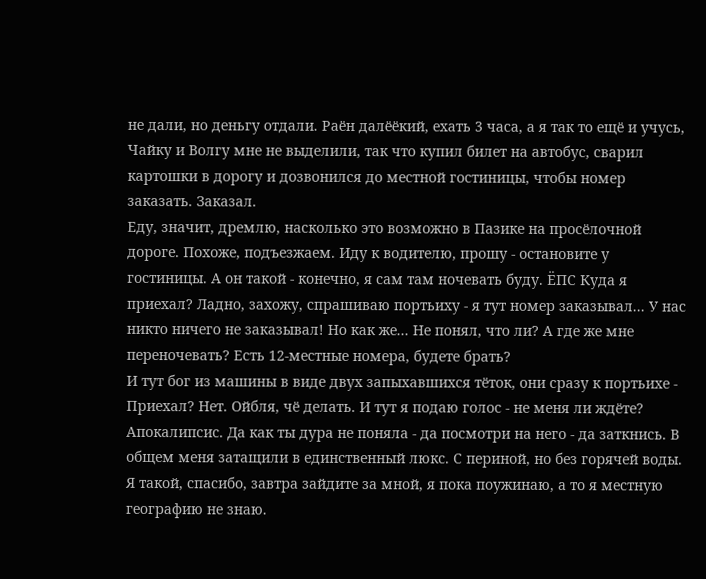не дали, но деньгу отдали. Раён далёёкий, ехать 3 часа, а я так то ещё и учусь, Чайку и Волгу мне не выделили, так что купил билет на автобус, сварил картошки в дорогу и дозвонился до местной гостиницы, чтобы номер заказать. Заказал.
Еду, значит, дремлю, насколько это возможно в Пазике на просёлочной дороге. Похоже, подъезжаем. Иду к водителю, прошу - остановите у гостиницы. А он такой - конечно, я сам там ночевать буду. ЁПС Куда я приехал? Ладно, захожу, спрашиваю портьиху - я тут номер заказывал... У нас никто ничего не заказывал! Но как же... Не понял, что ли? А где же мне переночевать? Есть 12-местные номера, будете брать?
И тут бог из машины в виде двух запыхавшихся тёток, они сразу к портьихе - Приехал? Нет. Ойбля, чё делать. И тут я подаю голос - не меня ли ждёте? Апокалипсис. Да как ты дура не поняла - да посмотри на него - да заткнись. В общем меня затащили в единственный люкс. С периной, но без горячей воды. Я такой, спасибо, завтра зайдите за мной, я пока поужинаю, а то я местную географию не знаю.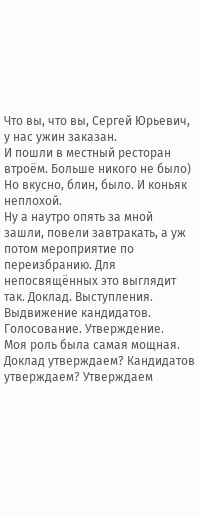Что вы, что вы, Сергей Юрьевич, у нас ужин заказан.
И пошли в местный ресторан втроём. Больше никого не было) Но вкусно, блин, было. И коньяк неплохой.
Ну а наутро опять за мной зашли, повели завтракать, а уж потом мероприятие по переизбранию. Для непосвящённых это выглядит так. Доклад. Выступления. Выдвижение кандидатов. Голосование. Утверждение.
Моя роль была самая мощная. Доклад утверждаем? Кандидатов утверждаем? Утверждаем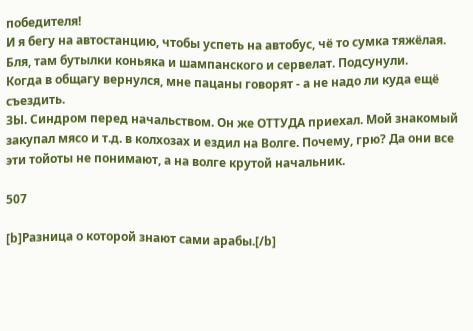победителя!
И я бегу на автостанцию, чтобы успеть на автобус, чё то сумка тяжёлая. Бля, там бутылки коньяка и шампанского и сервелат. Подсунули.
Когда в общагу вернулся, мне пацаны говорят - а не надо ли куда ещё съездить.
ЗЫ. Синдром перед начальством. Он же ОТТУДА приехал. Мой знакомый закупал мясо и т.д. в колхозах и ездил на Волге. Почему, грю? Да они все эти тойоты не понимают, а на волге крутой начальник.

507

[b]Разница о которой знают сами арабы.[/b]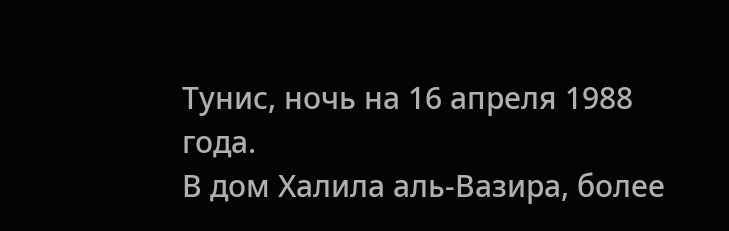Тунис, ночь на 16 апреля 1988 года.
В дом Халила аль-Вазира, более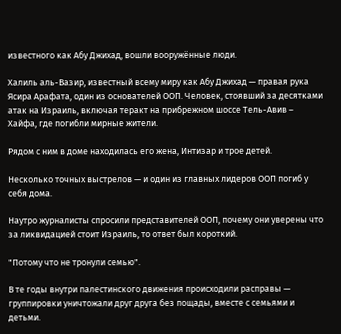известного как Абу Джихад, вошли вооружённые люди.

Халиль аль-Вазир, известный всему миру как Абу Джихад — правая рука Ясира Арафата, один из основателей ООП. Человек, стоявший за десятками атак на Израиль, включая теракт на прибрежном шоссе Тель-Авив – Хайфа, где погибли мирные жители.

Рядом с ним в доме находилась его жена, Интизар и трое детей.

Несколько точных выстрелов — и один из главных лидеров ООП погиб у себя дома.

Наутро журналисты спросили представителей ООП, почему они уверены что за ликвидацией стоит Израиль, то ответ был короткий.

"Потому что не тронули семью".

В те годы внутри палестинского движения происходили расправы — группировки уничтожали друг друга без пощады, вместе с семьями и детьми.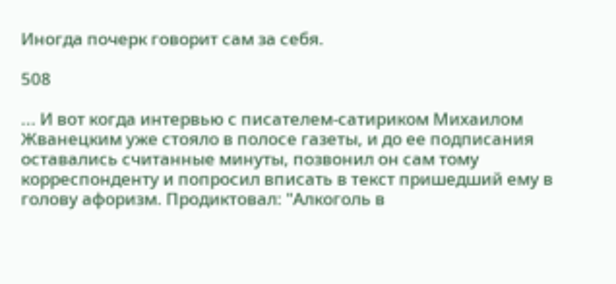Иногда почерк говорит сам за себя.

508

... И вот когда интервью с писателем-сатириком Михаилом Жванецким уже стояло в полосе газеты, и до ее подписания оставались считанные минуты, позвонил он сам тому корреспонденту и попросил вписать в текст пришедший ему в голову афоризм. Продиктовал: "Алкоголь в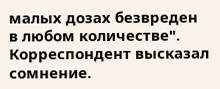малых дозах безвреден в любом количестве".
Корреспондент высказал сомнение.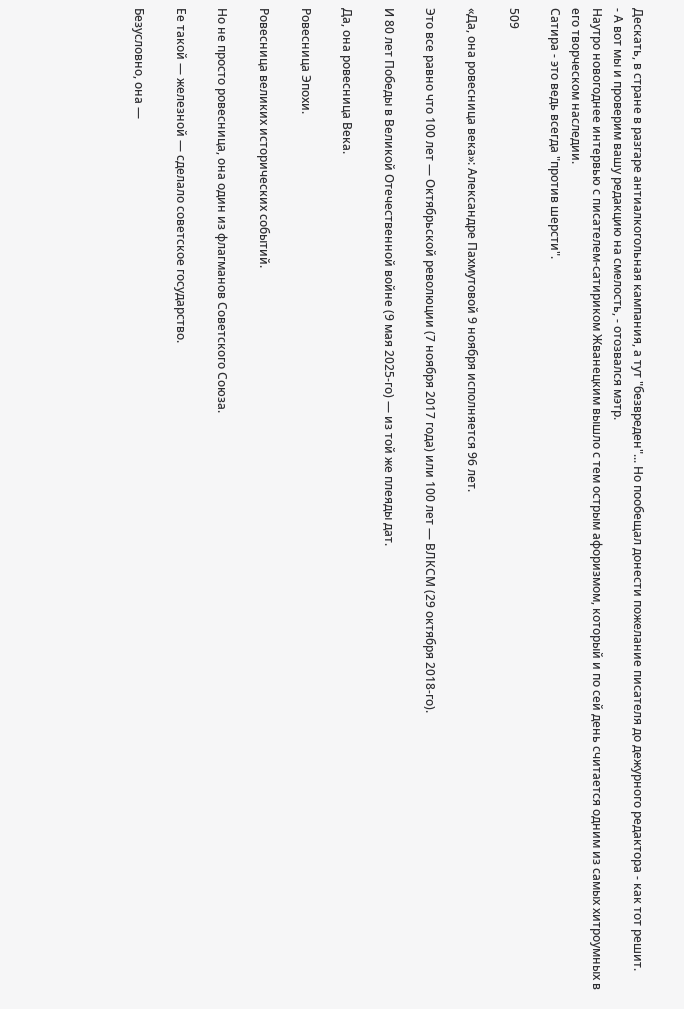Дескать, в стране в разгаре антиалкогольная кампания, а тут "безвреден"... Но пообещал донести пожелание писателя до дежурного редактора - как тот решит.
- А вот мы и проверим вашу редакцию на смелость, - отозвался мэтр.
Наутро новогоднее интервью с писателем-сатириком Жванецким вышло с тем острым афоризмом, который и по сей день считается одним из самых хитроумных в его творческом наследии.
Сатира - это ведь всегда "против шерсти".

509

«Да, она ровесница века»: Александре Пахмутовой 9 ноября исполняется 96 лет.

Это все равно что 100 лет — Октябрьской революции (7 ноября 2017 года) или 100 лет — ВЛКСМ (29 октября 2018-го).

И 80 лет Победы в Великой Отечественной войне (9 мая 2025-го) — из той же плеяды дат.

Да, она ровесница Века.

Ровесница Эпохи.

Ровесница великих исторических событий.

Но не просто ровесница, она один из флагманов Советского Союза.

Ее такой — железной — сделало советское государство.

Безусловно, она —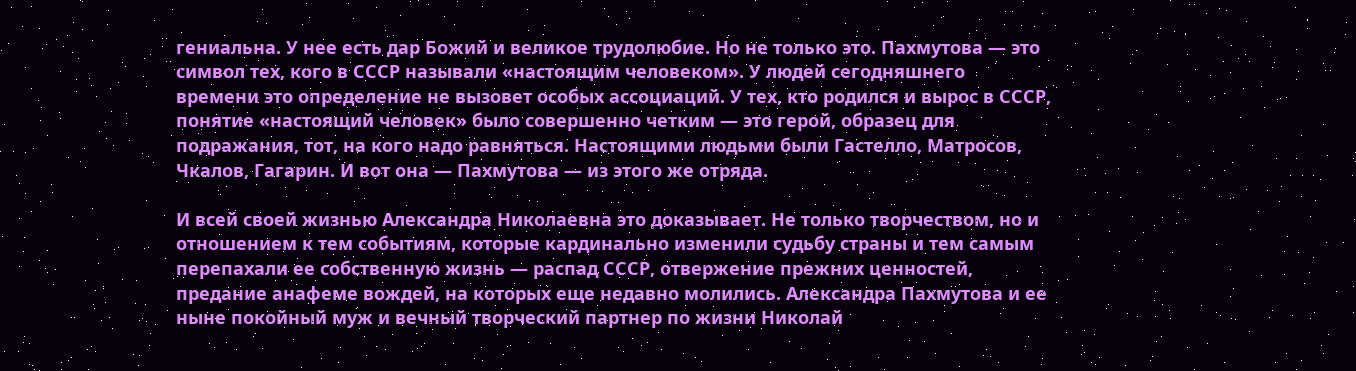гениальна. У нее есть дар Божий и великое трудолюбие. Но не только это. Пахмутова — это символ тех, кого в СССР называли «настоящим человеком». У людей сегодняшнего времени это определение не вызовет особых ассоциаций. У тех, кто родился и вырос в СССР, понятие «настоящий человек» было совершенно четким — это герой, образец для подражания, тот, на кого надо равняться. Настоящими людьми были Гастелло, Матросов, Чкалов, Гагарин. И вот она — Пахмутова — из этого же отряда.

И всей своей жизнью Александра Николаевна это доказывает. Не только творчеством, но и отношением к тем событиям, которые кардинально изменили судьбу страны и тем самым перепахали ее собственную жизнь — распад СССР, отвержение прежних ценностей, предание анафеме вождей, на которых еще недавно молились. Александра Пахмутова и ее ныне покойный муж и вечный творческий партнер по жизни Николай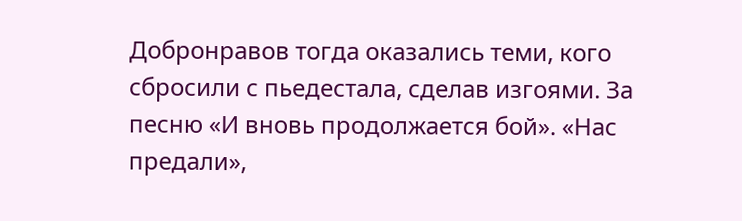Добронравов тогда оказались теми, кого сбросили с пьедестала, сделав изгоями. За песню «И вновь продолжается бой». «Нас предали»,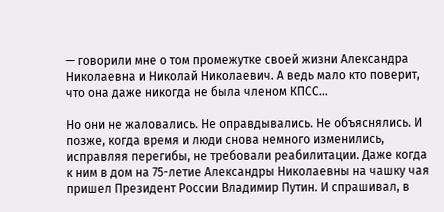— говорили мне о том промежутке своей жизни Александра Николаевна и Николай Николаевич. А ведь мало кто поверит, что она даже никогда не была членом КПСС...

Но они не жаловались. Не оправдывались. Не объяснялись. И позже, когда время и люди снова немного изменились, исправляя перегибы, не требовали реабилитации. Даже когда к ним в дом на 75-летие Александры Николаевны на чашку чая пришел Президент России Владимир Путин. И спрашивал, в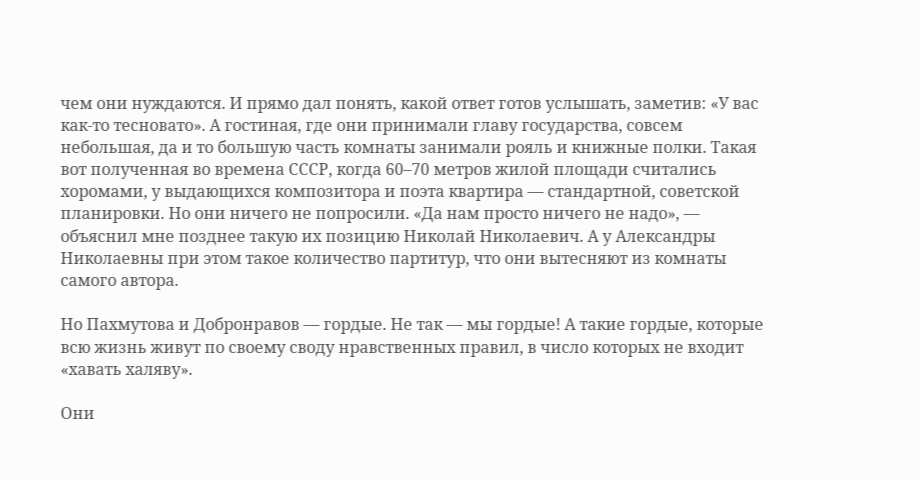чем они нуждаются. И прямо дал понять, какой ответ готов услышать, заметив: «У вас как-то тесновато». А гостиная, где они принимали главу государства, совсем небольшая, да и то большую часть комнаты занимали рояль и книжные полки. Такая вот полученная во времена СССР, когда 60–70 метров жилой площади считались хоромами, у выдающихся композитора и поэта квартира — стандартной, советской планировки. Но они ничего не попросили. «Да нам просто ничего не надо», — объяснил мне позднее такую их позицию Николай Николаевич. А у Александры Николаевны при этом такое количество партитур, что они вытесняют из комнаты самого автора.

Но Пахмутова и Добронравов — гордые. Не так — мы гордые! А такие гордые, которые всю жизнь живут по своему своду нравственных правил, в число которых не входит «хавать халяву».

Они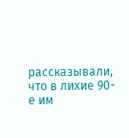рассказывали, что в лихие 90-е им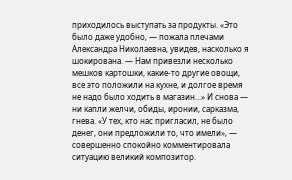приходилось выступать за продукты. «Это было даже удобно, — пожала плечами Александра Николаевна, увидев, насколько я шокирована. — Нам привезли несколько мешков картошки, какие-то другие овощи, все это положили на кухне, и долгое время не надо было ходить в магазин...» И снова — ни капли желчи, обиды, иронии, сарказма, гнева. «У тех, кто нас пригласил, не было денег, они предложили то, что имели», — совершенно спокойно комментировала ситуацию великий композитор.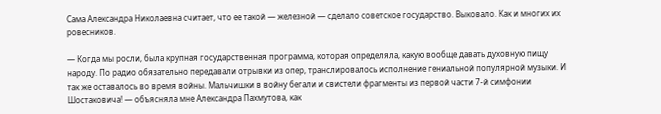Сама Александра Николаевна считает, что ее такой — железной — сделало советское государство. Выковало. Как и многих их ровесников.

— Когда мы росли, была крупная государственная программа, которая определяла, какую вообще давать духовную пищу народу. По радио обязательно передавали отрывки из опер, транслировалось исполнение гениальной популярной музыки. И так же оставалось во время войны. Мальчишки в войну бегали и свистели фрагменты из первой части 7-й симфонии Шостаковича! — объясняла мне Александра Пахмутова, как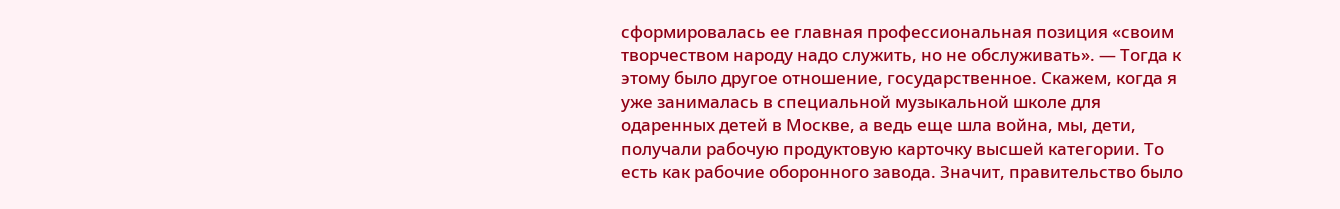сформировалась ее главная профессиональная позиция «своим творчеством народу надо служить, но не обслуживать». — Тогда к этому было другое отношение, государственное. Скажем, когда я уже занималась в специальной музыкальной школе для одаренных детей в Москве, а ведь еще шла война, мы, дети, получали рабочую продуктовую карточку высшей категории. То есть как рабочие оборонного завода. Значит, правительство было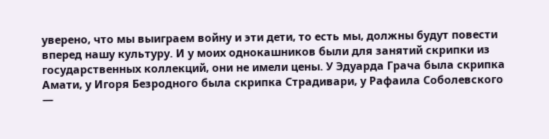уверено, что мы выиграем войну и эти дети, то есть мы, должны будут повести вперед нашу культуру. И у моих однокашников были для занятий скрипки из государственных коллекций, они не имели цены. У Эдуарда Грача была скрипка Амати, у Игоря Безродного была скрипка Страдивари, у Рафаила Соболевского —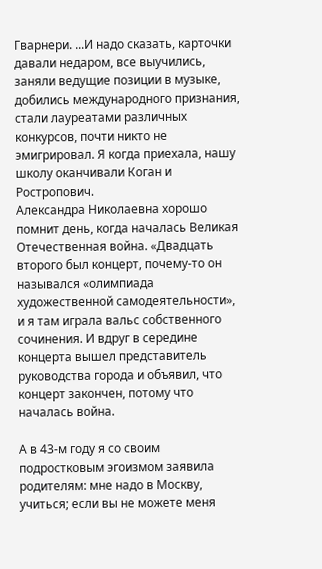Гварнери. ...И надо сказать, карточки давали недаром, все выучились, заняли ведущие позиции в музыке, добились международного признания, стали лауреатами различных конкурсов, почти никто не эмигрировал. Я когда приехала, нашу школу оканчивали Коган и Ростропович.
Александра Николаевна хорошо помнит день, когда началась Великая Отечественная война. «Двадцать второго был концерт, почему-то он назывался «олимпиада художественной самодеятельности», и я там играла вальс собственного сочинения. И вдруг в середине концерта вышел представитель руководства города и объявил, что концерт закончен, потому что началась война.

А в 43-м году я со своим подростковым эгоизмом заявила родителям: мне надо в Москву, учиться; если вы не можете меня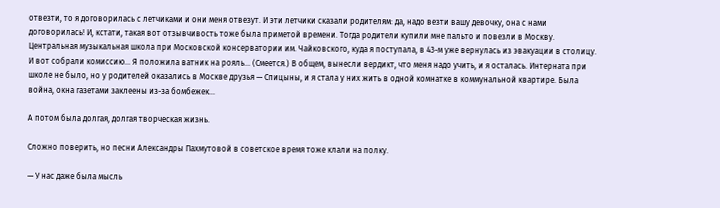отвезти, то я договорилась с летчиками и они меня отвезут. И эти летчики сказали родителям: да, надо везти вашу девочку, она с нами договорилась! И, кстати, такая вот отзывчивость тоже была приметой времени. Тогда родители купили мне пальто и повезли в Москву. Центральная музыкальная школа при Московской консерватории им. Чайковского, куда я поступала, в 43-м уже вернулась из эвакуации в столицу. И вот собрали комиссию... Я положила ватник на рояль… (Смеется.) В общем, вынесли вердикт, что меня надо учить, и я осталась. Интерната при школе не было, но у родителей оказались в Москве друзья — Спицыны, и я стала у них жить в одной комнатке в коммунальной квартире. Была война, окна газетами заклеены из-за бомбежек…

А потом была долгая, долгая творческая жизнь.

Сложно поверить, но песни Александры Пахмутовой в советское время тоже клали на полку.

— У нас даже была мысль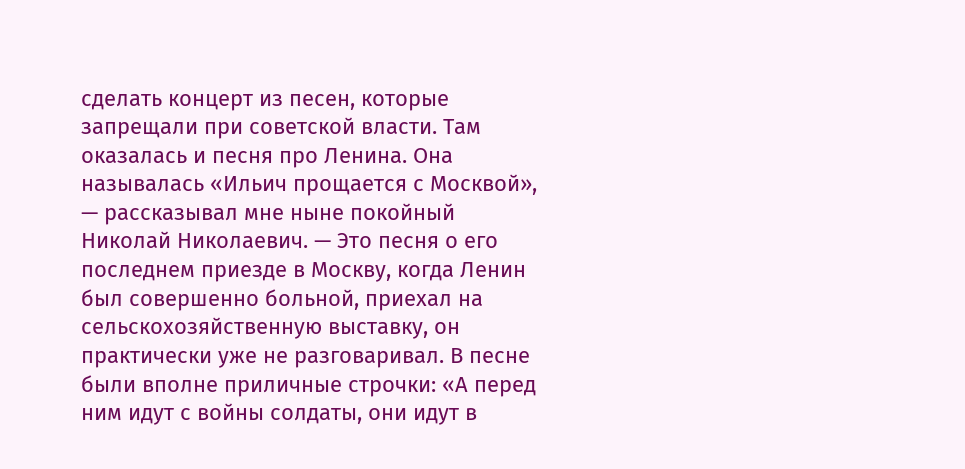сделать концерт из песен, которые запрещали при советской власти. Там оказалась и песня про Ленина. Она называлась «Ильич прощается с Москвой», — рассказывал мне ныне покойный Николай Николаевич. — Это песня о его последнем приезде в Москву, когда Ленин был совершенно больной, приехал на сельскохозяйственную выставку, он практически уже не разговаривал. В песне были вполне приличные строчки: «А перед ним идут с войны солдаты, они идут в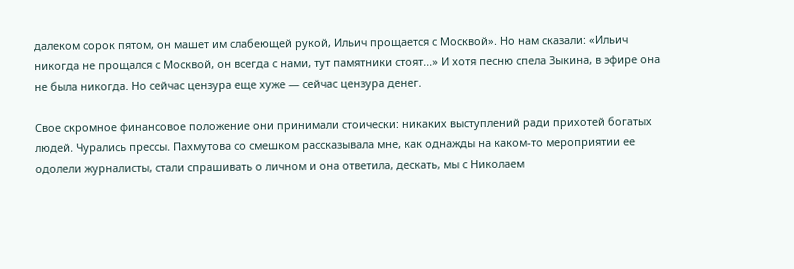далеком сорок пятом, он машет им слабеющей рукой, Ильич прощается с Москвой». Но нам сказали: «Ильич никогда не прощался с Москвой, он всегда с нами, тут памятники стоят...» И хотя песню спела Зыкина, в эфире она не была никогда. Но сейчас цензура еще хуже — сейчас цензура денег.

Свое скромное финансовое положение они принимали стоически: никаких выступлений ради прихотей богатых людей. Чурались прессы. Пахмутова со смешком рассказывала мне, как однажды на каком-то мероприятии ее одолели журналисты, стали спрашивать о личном и она ответила, дескать, мы с Николаем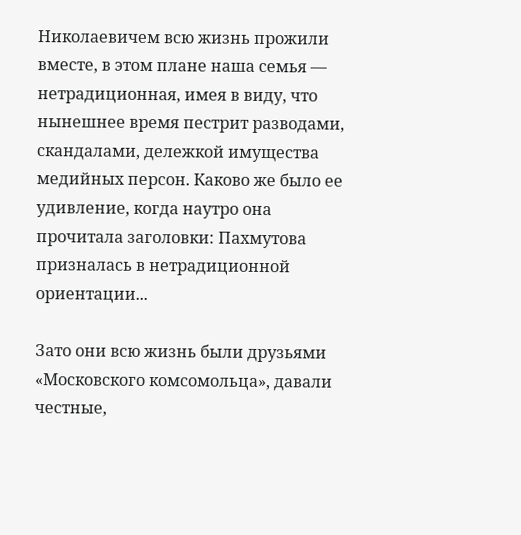Николаевичем всю жизнь прожили вместе, в этом плане наша семья — нетрадиционная, имея в виду, что нынешнее время пестрит разводами, скандалами, дележкой имущества медийных персон. Каково же было ее удивление, когда наутро она прочитала заголовки: Пахмутова призналась в нетрадиционной ориентации...

Зато они всю жизнь были друзьями «Московского комсомольца», давали честные,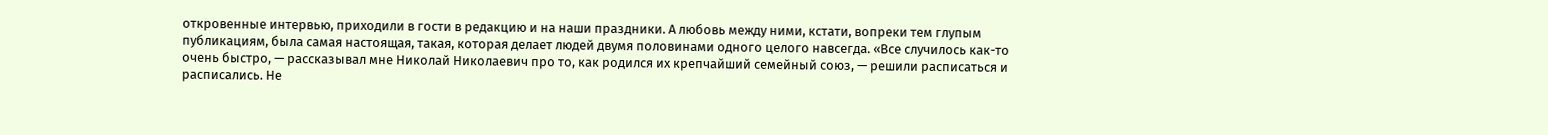откровенные интервью, приходили в гости в редакцию и на наши праздники. А любовь между ними, кстати, вопреки тем глупым публикациям, была самая настоящая, такая, которая делает людей двумя половинами одного целого навсегда. «Все случилось как-то очень быстро, — рассказывал мне Николай Николаевич про то, как родился их крепчайший семейный союз, — решили расписаться и расписались. Не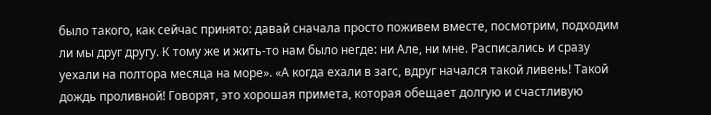было такого, как сейчас принято: давай сначала просто поживем вместе, посмотрим, подходим ли мы друг другу. К тому же и жить-то нам было негде: ни Але, ни мне. Расписались и сразу уехали на полтора месяца на море». «А когда ехали в загс, вдруг начался такой ливень! Такой дождь проливной! Говорят, это хорошая примета, которая обещает долгую и счастливую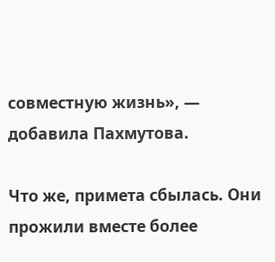совместную жизнь», — добавила Пахмутова.

Что же, примета сбылась. Они прожили вместе более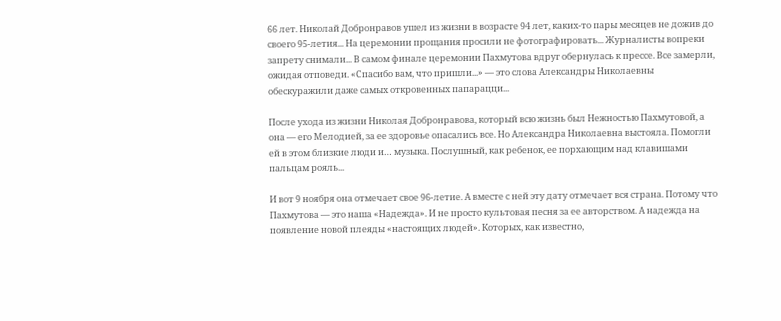66 лет. Николай Добронравов ушел из жизни в возрасте 94 лет, каких-то пары месяцев не дожив до своего 95-летия... На церемонии прощания просили не фотографировать... Журналисты вопреки запрету снимали... В самом финале церемонии Пахмутова вдруг обернулась к прессе. Все замерли, ожидая отповеди. «Спасибо вам, что пришли...» — это слова Александры Николаевны обескуражили даже самых откровенных папарацци...

После ухода из жизни Николая Добронравова, который всю жизнь был Нежностью Пахмутовой, а она — его Мелодией, за ее здоровье опасались все. Но Александра Николаевна выстояла. Помогли ей в этом близкие люди и… музыка. Послушный, как ребенок, ее порхающим над клавишами пальцам рояль...

И вот 9 ноября она отмечает свое 96-летие. А вместе с ней эту дату отмечает вся страна. Потому что Пахмутова — это наша «Надежда». И не просто культовая песня за ее авторством. А надежда на появление новой плеяды «настоящих людей». Которых, как известно,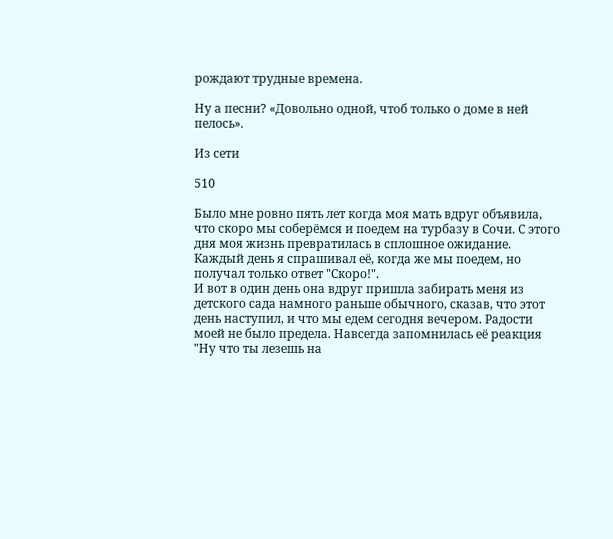рождают трудные времена.

Ну а песни? «Довольно одной, чтоб только о доме в ней пелось».

Из сети

510

Было мне ровно пять лет когда моя мать вдруг объявила, что скоро мы соберёмся и поедем на турбазу в Сочи. С этого дня моя жизнь превратилась в сплошное ожидание. Каждый день я спрашивал её, когда же мы поедем, но получал только ответ "Скоро!".
И вот в один день она вдруг пришла забирать меня из детского сада намного раньше обычного, сказав, что этот день наступил, и что мы едем сегодня вечером. Радости моей не было предела. Навсегда запомнилась её реакция "Ну что ты лезешь на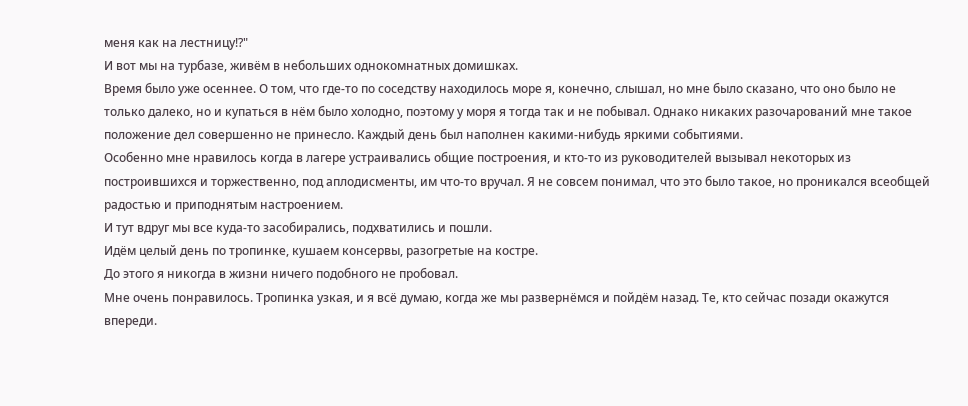меня как на лестницу!?"
И вот мы на турбазе, живём в небольших однокомнатных домишках.
Время было уже осеннее. О том, что где-то по соседству находилось море я, конечно, слышал, но мне было сказано, что оно было не только далеко, но и купаться в нём было холодно, поэтому у моря я тогда так и не побывал. Однако никаких разочарований мне такое положение дел совершенно не принесло. Каждый день был наполнен какими-нибудь яркими событиями.
Особенно мне нравилось когда в лагере устраивались общие построения, и кто-то из руководителей вызывал некоторых из построившихся и торжественно, под аплодисменты, им что-то вручал. Я не совсем понимал, что это было такое, но проникался всеобщей радостью и приподнятым настроением.
И тут вдруг мы все куда-то засобирались, подхватились и пошли.
Идём целый день по тропинке, кушаем консервы, разогретые на костре.
До этого я никогда в жизни ничего подобного не пробовал.
Мне очень понравилось. Тропинка узкая, и я всё думаю, когда же мы развернёмся и пойдём назад. Те, кто сейчас позади окажутся впереди.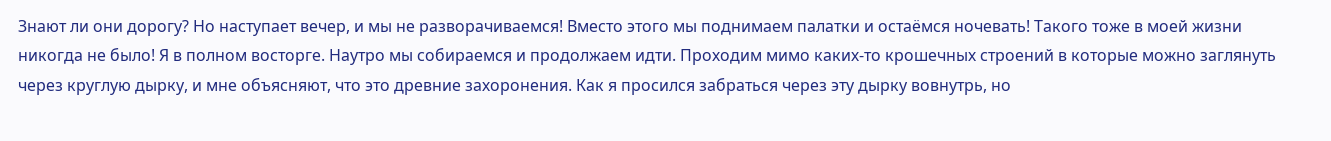Знают ли они дорогу? Но наступает вечер, и мы не разворачиваемся! Вместо этого мы поднимаем палатки и остаёмся ночевать! Такого тоже в моей жизни никогда не было! Я в полном восторге. Наутро мы собираемся и продолжаем идти. Проходим мимо каких-то крошечных строений в которые можно заглянуть через круглую дырку, и мне объясняют, что это древние захоронения. Как я просился забраться через эту дырку вовнутрь, но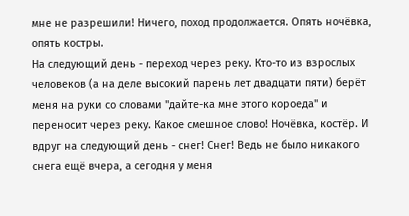мне не разрешили! Ничего, поход продолжается. Опять ночёвка, опять костры.
На следующий день - переход через реку. Кто-то из взрослых человеков (а на деле высокий парень лет двадцати пяти) берёт меня на руки со словами "дайте-ка мне этого короеда" и переносит через реку. Какое смешное слово! Ночёвка, костёр. И вдруг на следующий день - снег! Снег! Ведь не было никакого снега ещё вчера, а сегодня у меня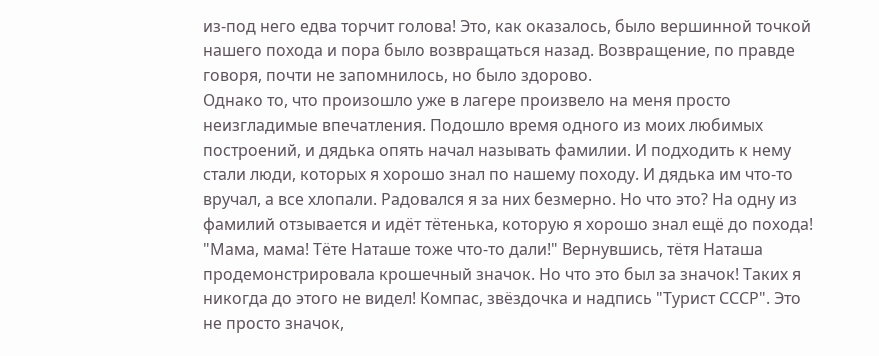из-под него едва торчит голова! Это, как оказалось, было вершинной точкой нашего похода и пора было возвращаться назад. Возвращение, по правде говоря, почти не запомнилось, но было здорово.
Однако то, что произошло уже в лагере произвело на меня просто неизгладимые впечатления. Подошло время одного из моих любимых построений, и дядька опять начал называть фамилии. И подходить к нему стали люди, которых я хорошо знал по нашему походу. И дядька им что-то вручал, а все хлопали. Радовался я за них безмерно. Но что это? На одну из фамилий отзывается и идёт тётенька, которую я хорошо знал ещё до похода! "Мама, мама! Тёте Наташе тоже что-то дали!" Вернувшись, тётя Наташа продемонстрировала крошечный значок. Но что это был за значок! Таких я никогда до этого не видел! Компас, звёздочка и надпись "Турист СССР". Это не просто значок,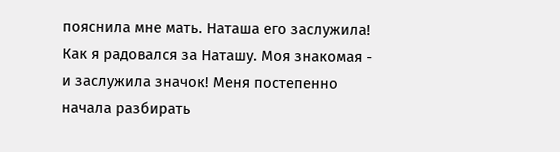пояснила мне мать. Наташа его заслужила! Как я радовался за Наташу. Моя знакомая - и заслужила значок! Меня постепенно начала разбирать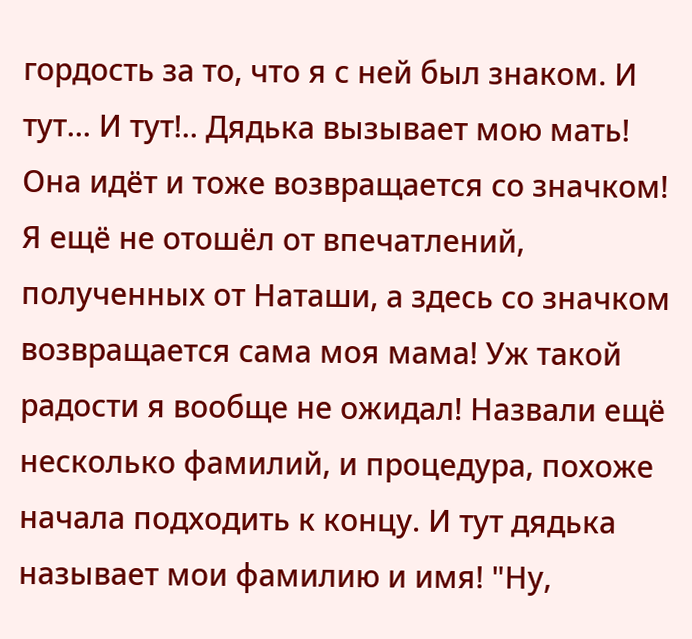гордость за то, что я с ней был знаком. И тут... И тут!.. Дядька вызывает мою мать! Она идёт и тоже возвращается со значком! Я ещё не отошёл от впечатлений, полученных от Наташи, а здесь со значком возвращается сама моя мама! Уж такой радости я вообще не ожидал! Назвали ещё несколько фамилий, и процедура, похоже начала подходить к концу. И тут дядька называет мои фамилию и имя! "Ну,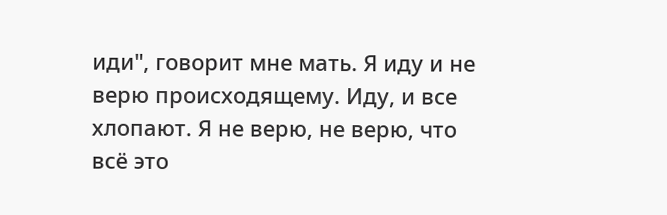иди", говорит мне мать. Я иду и не верю происходящему. Иду, и все хлопают. Я не верю, не верю, что всё это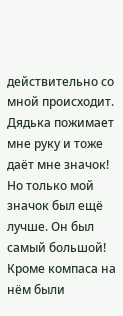действительно со мной происходит. Дядька пожимает мне руку и тоже даёт мне значок! Но только мой значок был ещё лучше. Он был самый большой! Кроме компаса на нём были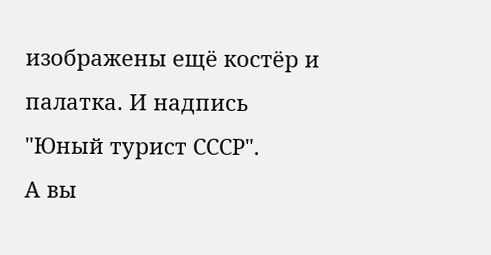изображены ещё костёр и палатка. И надпись "Юный турист СССР".
А вы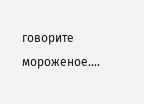говорите мороженое....